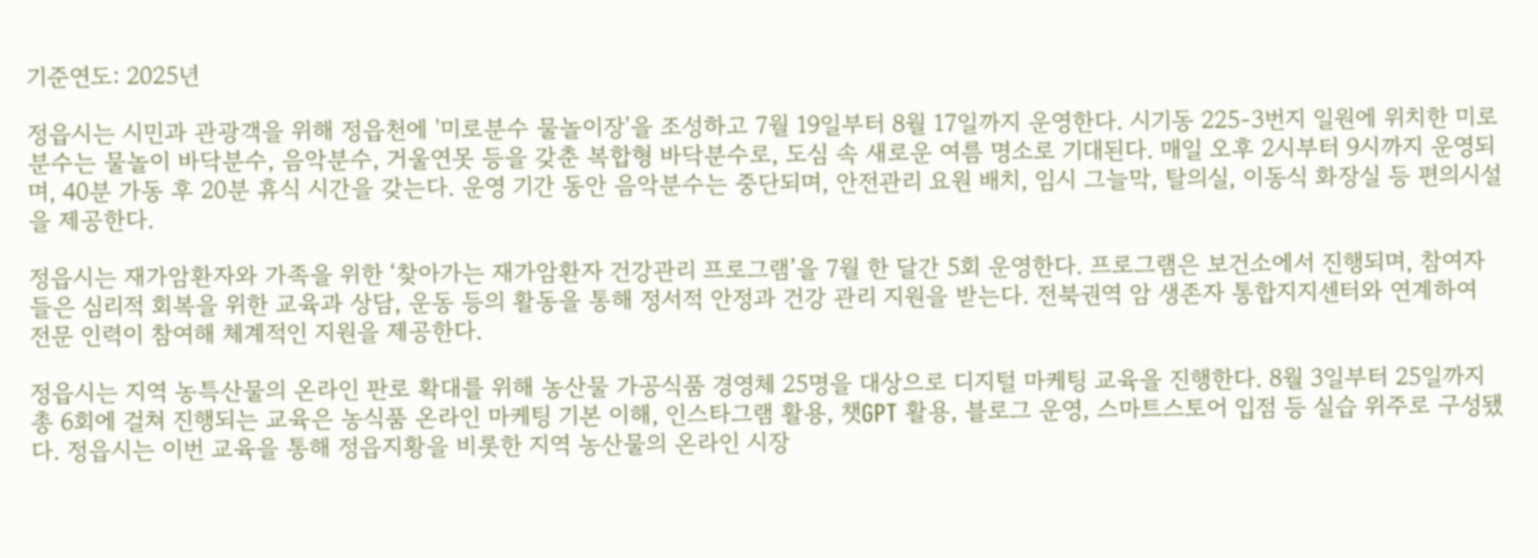기준연도: 2025년

정읍시는 시민과 관광객을 위해 정읍천에 '미로분수 물놀이장'을 조성하고 7월 19일부터 8월 17일까지 운영한다. 시기동 225-3번지 일원에 위치한 미로분수는 물놀이 바닥분수, 음악분수, 거울연못 등을 갖춘 복합형 바닥분수로, 도심 속 새로운 여름 명소로 기대된다. 매일 오후 2시부터 9시까지 운영되며, 40분 가동 후 20분 휴식 시간을 갖는다. 운영 기간 동안 음악분수는 중단되며, 안전관리 요원 배치, 임시 그늘막, 탈의실, 이동식 화장실 등 편의시설을 제공한다.

정읍시는 재가암환자와 가족을 위한 ‘찾아가는 재가암환자 건강관리 프로그램’을 7월 한 달간 5회 운영한다. 프로그램은 보건소에서 진행되며, 참여자들은 심리적 회복을 위한 교육과 상담, 운동 등의 활동을 통해 정서적 안정과 건강 관리 지원을 받는다. 전북권역 암 생존자 통합지지센터와 연계하여 전문 인력이 참여해 체계적인 지원을 제공한다.

정읍시는 지역 농특산물의 온라인 판로 확대를 위해 농산물 가공식품 경영체 25명을 대상으로 디지털 마케팅 교육을 진행한다. 8월 3일부터 25일까지 총 6회에 걸쳐 진행되는 교육은 농식품 온라인 마케팅 기본 이해, 인스타그램 활용, 챗GPT 활용, 블로그 운영, 스마트스토어 입점 등 실습 위주로 구성됐다. 정읍시는 이번 교육을 통해 정읍지황을 비롯한 지역 농산물의 온라인 시장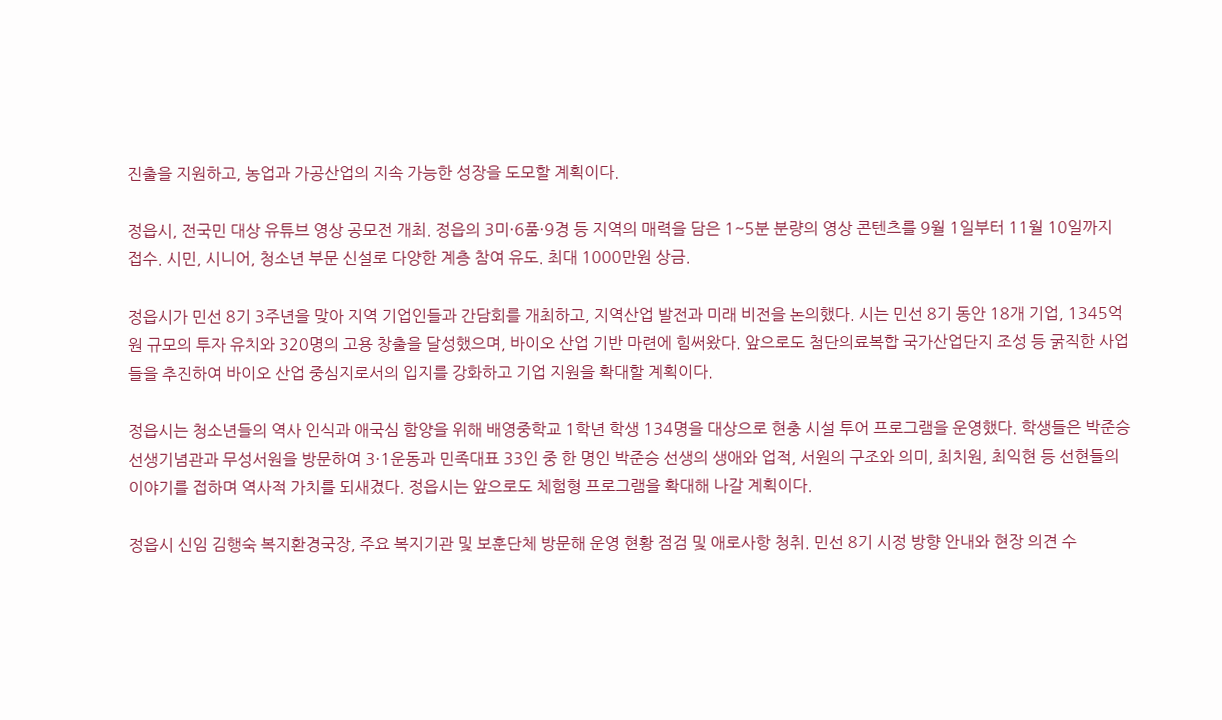진출을 지원하고, 농업과 가공산업의 지속 가능한 성장을 도모할 계획이다.

정읍시, 전국민 대상 유튜브 영상 공모전 개최. 정읍의 3미·6품·9경 등 지역의 매력을 담은 1~5분 분량의 영상 콘텐츠를 9월 1일부터 11월 10일까지 접수. 시민, 시니어, 청소년 부문 신설로 다양한 계층 참여 유도. 최대 1000만원 상금.

정읍시가 민선 8기 3주년을 맞아 지역 기업인들과 간담회를 개최하고, 지역산업 발전과 미래 비전을 논의했다. 시는 민선 8기 동안 18개 기업, 1345억 원 규모의 투자 유치와 320명의 고용 창출을 달성했으며, 바이오 산업 기반 마련에 힘써왔다. 앞으로도 첨단의료복합 국가산업단지 조성 등 굵직한 사업들을 추진하여 바이오 산업 중심지로서의 입지를 강화하고 기업 지원을 확대할 계획이다.

정읍시는 청소년들의 역사 인식과 애국심 함양을 위해 배영중학교 1학년 학생 134명을 대상으로 현충 시설 투어 프로그램을 운영했다. 학생들은 박준승선생기념관과 무성서원을 방문하여 3·1운동과 민족대표 33인 중 한 명인 박준승 선생의 생애와 업적, 서원의 구조와 의미, 최치원, 최익현 등 선현들의 이야기를 접하며 역사적 가치를 되새겼다. 정읍시는 앞으로도 체험형 프로그램을 확대해 나갈 계획이다.

정읍시 신임 김행숙 복지환경국장, 주요 복지기관 및 보훈단체 방문해 운영 현황 점검 및 애로사항 청취. 민선 8기 시정 방향 안내와 현장 의견 수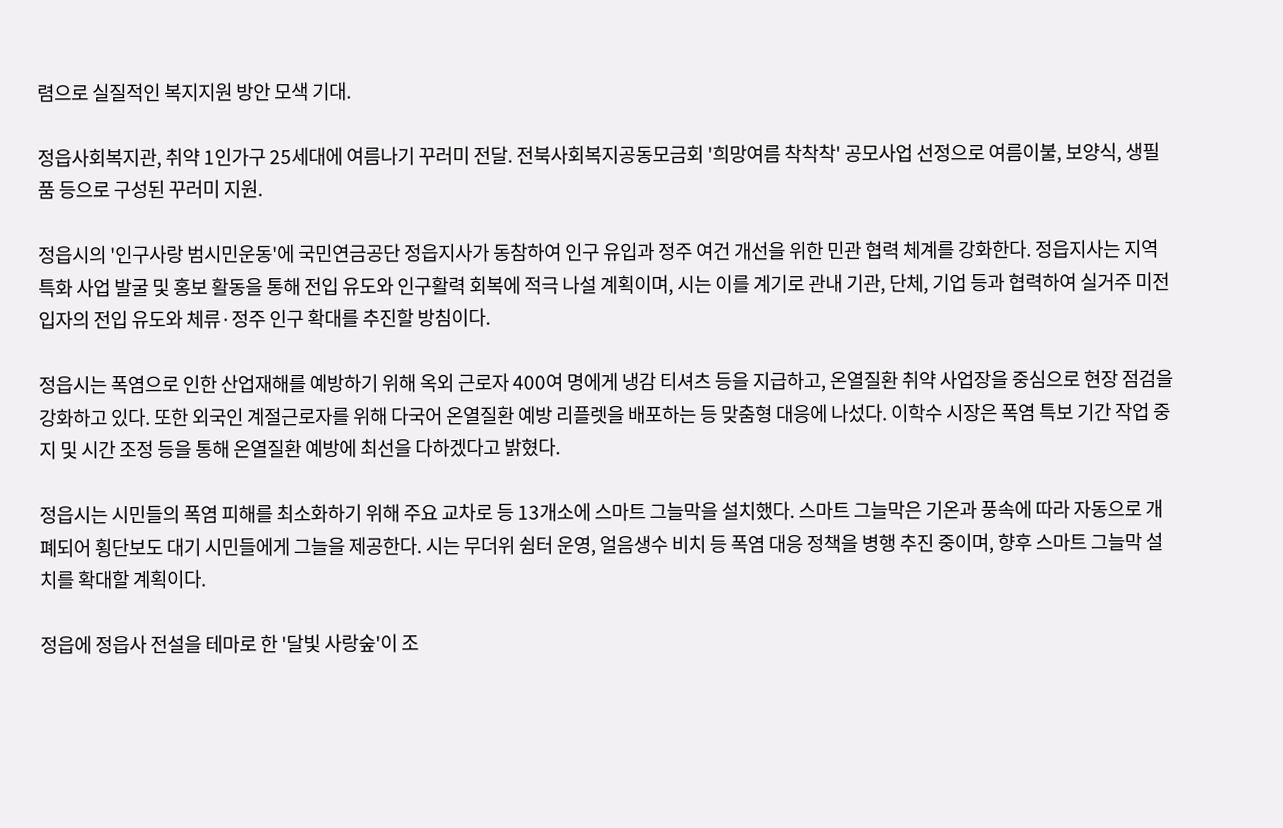렴으로 실질적인 복지지원 방안 모색 기대.

정읍사회복지관, 취약 1인가구 25세대에 여름나기 꾸러미 전달. 전북사회복지공동모금회 '희망여름 착착착' 공모사업 선정으로 여름이불, 보양식, 생필품 등으로 구성된 꾸러미 지원.

정읍시의 '인구사랑 범시민운동'에 국민연금공단 정읍지사가 동참하여 인구 유입과 정주 여건 개선을 위한 민관 협력 체계를 강화한다. 정읍지사는 지역 특화 사업 발굴 및 홍보 활동을 통해 전입 유도와 인구활력 회복에 적극 나설 계획이며, 시는 이를 계기로 관내 기관, 단체, 기업 등과 협력하여 실거주 미전입자의 전입 유도와 체류·정주 인구 확대를 추진할 방침이다.

정읍시는 폭염으로 인한 산업재해를 예방하기 위해 옥외 근로자 400여 명에게 냉감 티셔츠 등을 지급하고, 온열질환 취약 사업장을 중심으로 현장 점검을 강화하고 있다. 또한 외국인 계절근로자를 위해 다국어 온열질환 예방 리플렛을 배포하는 등 맞춤형 대응에 나섰다. 이학수 시장은 폭염 특보 기간 작업 중지 및 시간 조정 등을 통해 온열질환 예방에 최선을 다하겠다고 밝혔다.

정읍시는 시민들의 폭염 피해를 최소화하기 위해 주요 교차로 등 13개소에 스마트 그늘막을 설치했다. 스마트 그늘막은 기온과 풍속에 따라 자동으로 개폐되어 횡단보도 대기 시민들에게 그늘을 제공한다. 시는 무더위 쉼터 운영, 얼음생수 비치 등 폭염 대응 정책을 병행 추진 중이며, 향후 스마트 그늘막 설치를 확대할 계획이다.

정읍에 정읍사 전설을 테마로 한 '달빛 사랑숲'이 조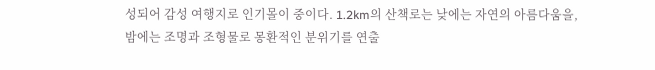성되어 감성 여행지로 인기몰이 중이다. 1.2km의 산책로는 낮에는 자연의 아름다움을, 밤에는 조명과 조형물로 몽환적인 분위기를 연출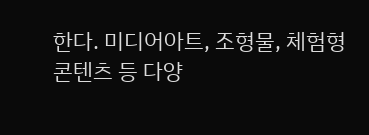한다. 미디어아트, 조형물, 체험형 콘텐츠 등 다양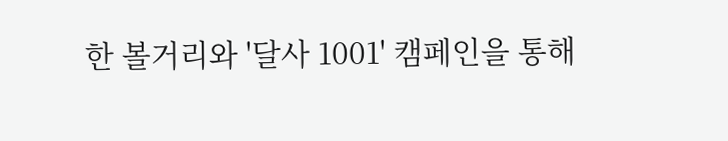한 볼거리와 '달사 1001' 캠페인을 통해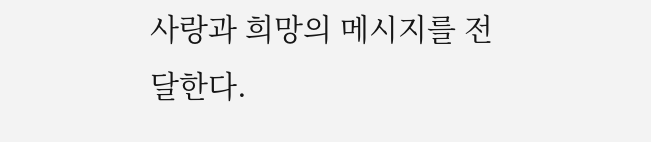사랑과 희망의 메시지를 전달한다.